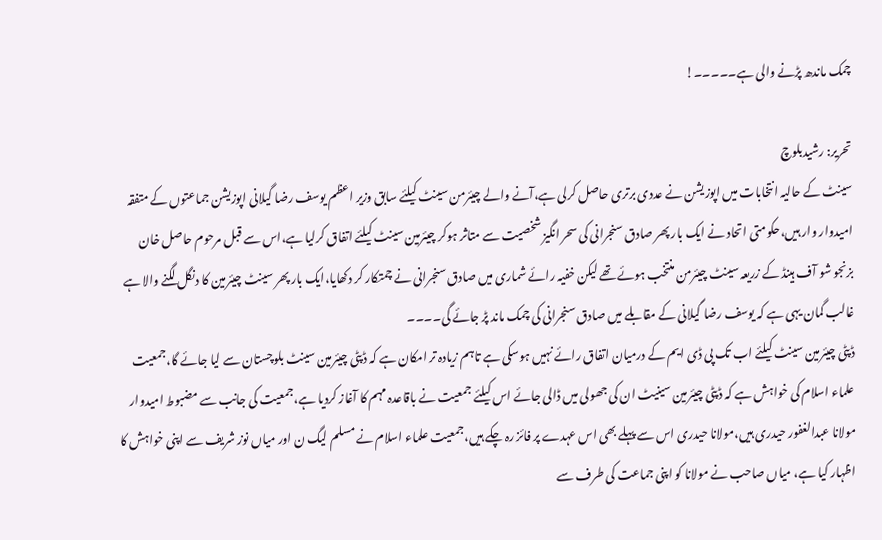چمک ماندھ پڑنے والی ہے۔۔۔۔۔!

تحریر: رشیدبلوچ
سینٹ کے حالیہ انتخابات میں اپوزیشن نے عددی برتری حاصل کرلی ہے،آنے والے چیئرمن سینٹ کیلئے سابق وزیر اعظم یوسف رضا گیلانی اپوزیشن جماعتوں کے متفقہ امیدوار وار ہیں،حکومتی اتحاد نے ایک بار پھر صادق سنجرانی کی سحر انگیز شخصیت سے متاثر ہوکر چیئرمین سینٹ کیلئے اتفاق کرلیا ہے،اس سے قبل مرحوم حاصل خان بزنجو شو آف ہینڈ کے زریعہ سینٹ چیئرمن منتخب ہوئے تھے لیکن خفیہ رائے شماری میں صادق سنجرانی نے چمتکار کر دکھایا،ایک بار پھر سینٹ چیئرمین کا دنگل لگنے والا ہے غالب گمان یہی ہے کہ یوسف رضا گیلانی کے مقابلے میں صادق سنجرانی کی چمک ماند پڑ جائے گی۔۔۔۔
ڈپٹی چیئرمین سینٹ کیلئے اب تک پی ڈی ایم کے درمیان اتفاق رائے نہیں ہوسکی ہے تاہم زیادہ تر امکان ہے کہ ڈپٹی چیئرمین سینٹ بلوچستان سے لیا جائے گا،جمعیت علماء اسلام کی خواہش ہے کہ ڈپٹی چیئرمین سینیٹ ان کی جھولی میں ڈالی جائے اس کیلئے جمعیت نے باقاعدہ مہم کا آغاز کردیا ہے،جمعیت کی جانب سے مضبوط امیدوار مولانا عبدالغفور حیدری ہیں،مولانا حیدری اس سے پہلے بھی اس عہدے پر فائز رہ چکے ہیں،جمعیت علماء اسلام نے مسلم لیگ ن اور میاں نوز شریف سے اپنی خواہش کا اظہار کیا ہے، میاں صاحب نے مولانا کو اپنی جماعت کی طرف سے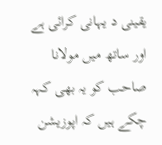یقینی د یہانی کرائی ہے اور ساتھ میں مولانا صاحب کو یہ بھی کہہ چکے ہیں کہ اپوزیشن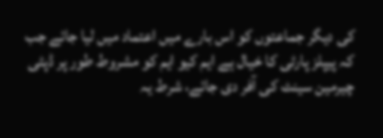کی دیگر جماعتوں کو اس بارے میں اعتماد میں لیا جائے جب کہ پیپلز پارٹی کا خیال ہے ایم کیو ایم کو مشروط طور پر ڈپٹی چیرمین سینٹ کی آفر دی جائے، شرط یہ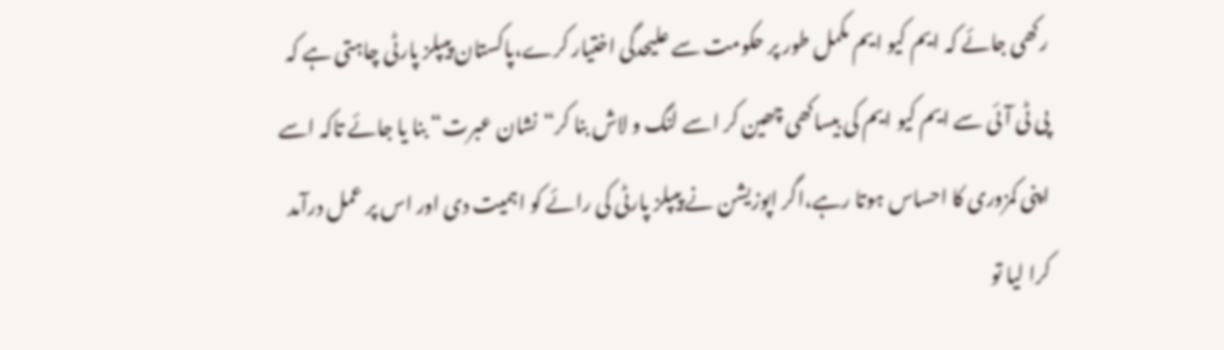رکھی جائے کہ ایم کیو ایم مکمل طور پر حکومت سے علیحدگی اختیار کرے،پاکستان پیپلز پارٹی چاہتی ہے کہ پی ٹی آئی سے ایم کیو ایم کی بیساکھی چھین کر اسے لنگ و لاش بنا کر“نشان عبرت“ بنا یا جائے تاکہ اسے اپنی کمزوری کا احساس ہوتا رہے،اگر اپوزیشن نے پیپلز پارٹی کی رائے کو اہمیت دی اور اس پر عمل درآمد کرا لیا تو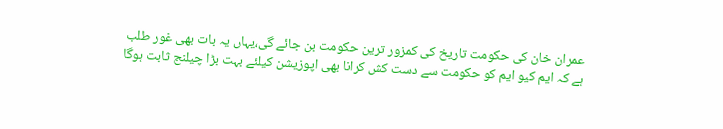عمران خان کی حکومت تاریخ کی کمزور ترین حکومت بن جائے گی،یہاں یہ بات بھی غور طلب ہے کہ ایم کیو ایم کو حکومت سے دست کش کرانا بھی اپوزیشن کیلئے بہت بڑا چیلنج ثابت ہوگا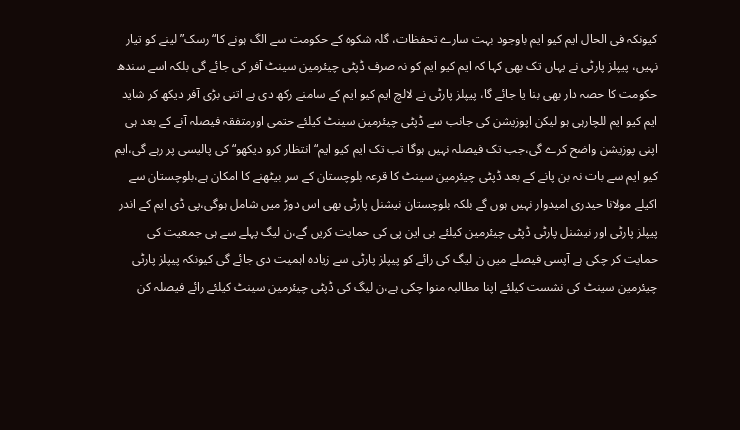کیونکہ فی الحال ایم کیو ایم باوجود بہت سارے تحفظات، گلہ شکوہ کے حکومت سے الگ ہونے کا“رسک”لینے کو تیار نہیں، پیپلز پارٹی نے یہاں تک بھی کہا کہ ایم کیو ایم کو نہ صرف ڈپٹی چیئرمین سینٹ آفر کی جائے گی بلکہ اسے سندھ حکومت کا حصہ دار بھی بنا یا جائے گا، پیپلز پارٹی نے لالچ ایم کیو ایم کے سامنے رکھ دی ہے اتنی بڑی آفر دیکھ کر شاید ایم کیو ایم للچارہی ہو لیکن اپوزیشن کی جانب سے ڈپٹی چیئرمین سینٹ کیلئے حتمی اورمتفقہ فیصلہ آنے کے بعد ہی اپنی پوزیشن واضح کرے گی،جب تک فیصلہ نہیں ہوگا تب تک ایم کیو ایم“انتظار کرو دیکھو“ کی پالیسی پر رہے گی،ایم کیو ایم سے بات نہ بن پانے کے بعد ڈپٹی چیئرمین سینٹ کا قرعہ بلوچستان کے سر بیٹھنے کا امکان ہے،بلوچستان سے اکیلے مولانا حیدری امیدوار نہیں ہوں گے بلکہ بلوچستان نیشنل پارٹی بھی اس دوڑ میں شامل ہوگی،پی ڈی ایم کے اندر پیپلز پارٹی اور نیشنل پارٹی ڈپٹی چیئرمین کیلئے بی این پی کی حمایت کریں گے،ن لیگ پہلے سے ہی جمعیت کی حمایت کر چکی ہے آپسی فیصلے میں ن لیگ کی رائے کو پیپلز پارٹی سے زیادہ اہمیت دی جائے گی کیونکہ پیپلز پارٹی چیئرمین سینٹ کی نشست کیلئے اپنا مطالبہ منوا چکی ہے،ن لیگ کی ڈپٹی چیئرمین سینٹ کیلئے رائے فیصلہ کن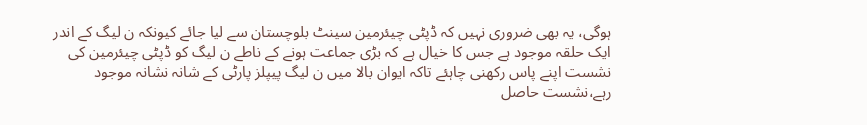ہوگی، یہ بھی ضروری نہیں کہ ڈپٹی چیئرمین سینٹ بلوچستان سے لیا جائے کیونکہ ن لیگ کے اندر ایک حلقہ موجود ہے جس کا خیال ہے کہ بڑی جماعت ہونے کے ناطے ن لیگ کو ڈپٹی چیئرمین کی نشست اپنے پاس رکھنی چاہئے تاکہ ایوان بالا میں ن لیگ پیپلز پارٹی کے شانہ نشانہ موجود رہے،نشست حاصل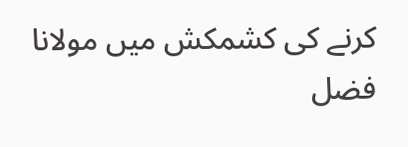کرنے کی کشمکش میں مولانا فضل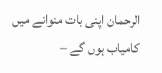الرحمان اپنی بات منوانے میں کامیاب ہوں گے –